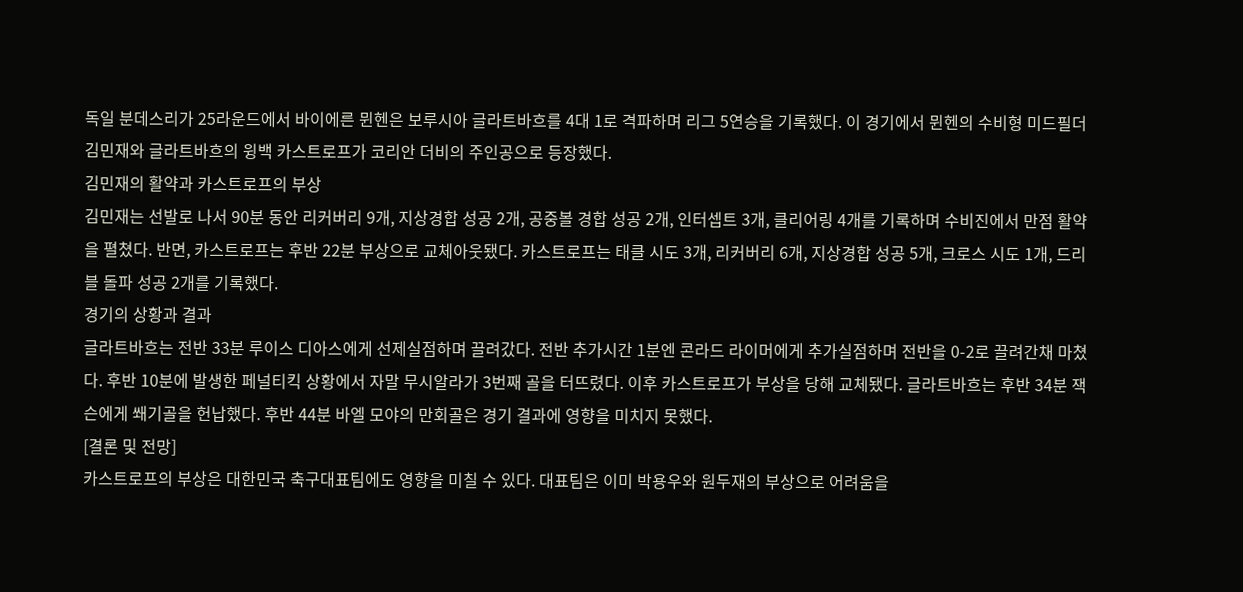독일 분데스리가 25라운드에서 바이에른 뮌헨은 보루시아 글라트바흐를 4대 1로 격파하며 리그 5연승을 기록했다. 이 경기에서 뮌헨의 수비형 미드필더 김민재와 글라트바흐의 윙백 카스트로프가 코리안 더비의 주인공으로 등장했다.
김민재의 활약과 카스트로프의 부상
김민재는 선발로 나서 90분 동안 리커버리 9개, 지상경합 성공 2개, 공중볼 경합 성공 2개, 인터셉트 3개, 클리어링 4개를 기록하며 수비진에서 만점 활약을 펼쳤다. 반면, 카스트로프는 후반 22분 부상으로 교체아웃됐다. 카스트로프는 태클 시도 3개, 리커버리 6개, 지상경합 성공 5개, 크로스 시도 1개, 드리블 돌파 성공 2개를 기록했다.
경기의 상황과 결과
글라트바흐는 전반 33분 루이스 디아스에게 선제실점하며 끌려갔다. 전반 추가시간 1분엔 콘라드 라이머에게 추가실점하며 전반을 0-2로 끌려간채 마쳤다. 후반 10분에 발생한 페널티킥 상황에서 자말 무시알라가 3번째 골을 터뜨렸다. 이후 카스트로프가 부상을 당해 교체됐다. 글라트바흐는 후반 34분 잭슨에게 쐐기골을 헌납했다. 후반 44분 바엘 모야의 만회골은 경기 결과에 영향을 미치지 못했다.
[결론 및 전망]
카스트로프의 부상은 대한민국 축구대표팀에도 영향을 미칠 수 있다. 대표팀은 이미 박용우와 원두재의 부상으로 어려움을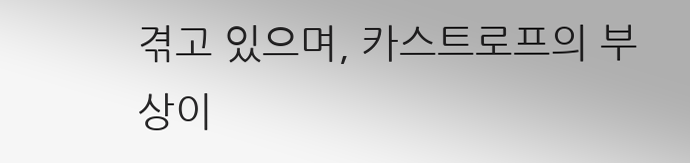겪고 있으며, 카스트로프의 부상이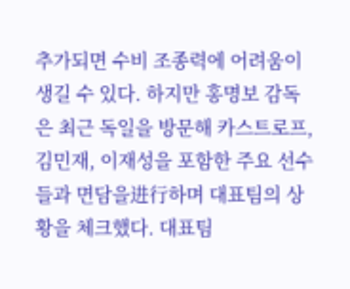추가되면 수비 조종력에 어려움이 생길 수 있다. 하지만 홍명보 감독은 최근 독일을 방문해 카스트로프, 김민재, 이재성을 포함한 주요 선수들과 면담을进行하며 대표팀의 상황을 체크했다. 대표팀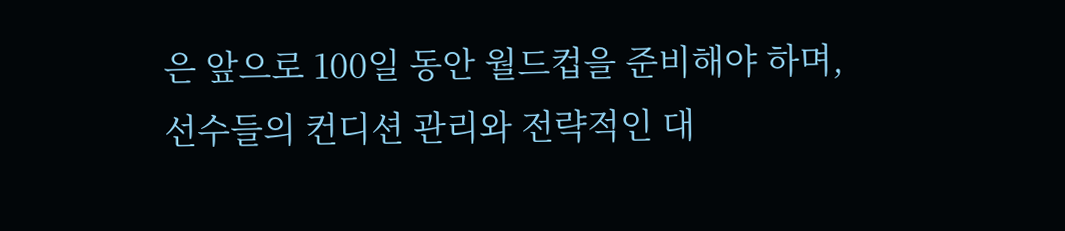은 앞으로 100일 동안 월드컵을 준비해야 하며, 선수들의 컨디션 관리와 전략적인 대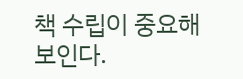책 수립이 중요해 보인다.